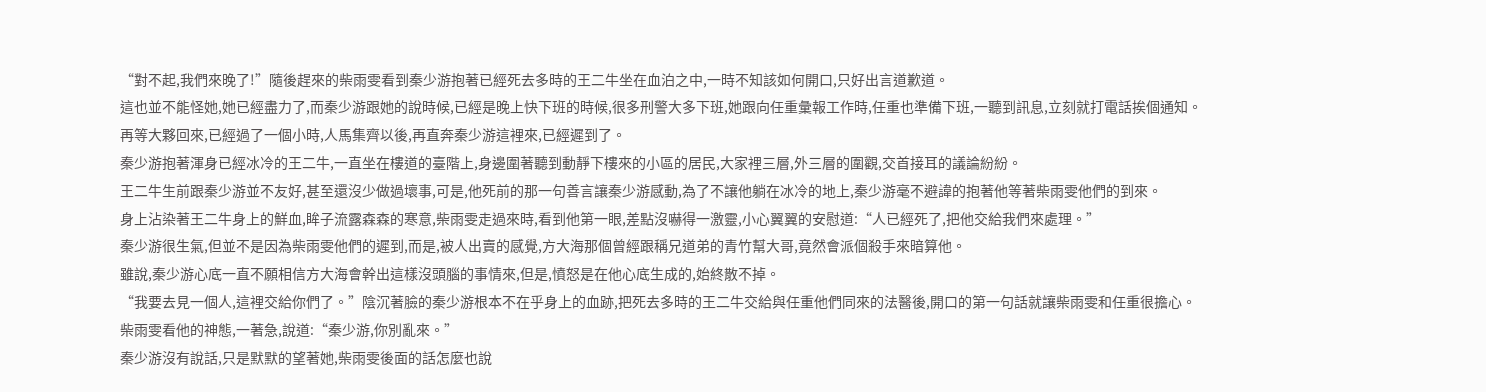“對不起,我們來晚了!”隨後趕來的柴雨雯看到秦少游抱著已經死去多時的王二牛坐在血泊之中,一時不知該如何開口,只好出言道歉道。
這也並不能怪她,她已經盡力了,而秦少游跟她的說時候,已經是晚上快下班的時候,很多刑警大多下班,她跟向任重彙報工作時,任重也準備下班,一聽到訊息,立刻就打電話挨個通知。
再等大夥回來,已經過了一個小時,人馬集齊以後,再直奔秦少游這裡來,已經遲到了。
秦少游抱著渾身已經冰冷的王二牛,一直坐在樓道的臺階上,身邊圍著聽到動靜下樓來的小區的居民,大家裡三層,外三層的圍觀,交首接耳的議論紛紛。
王二牛生前跟秦少游並不友好,甚至還沒少做過壞事,可是,他死前的那一句善言讓秦少游感動,為了不讓他躺在冰冷的地上,秦少游毫不避諱的抱著他等著柴雨雯他們的到來。
身上沾染著王二牛身上的鮮血,眸子流露森森的寒意,柴雨雯走過來時,看到他第一眼,差點沒嚇得一激靈,小心翼翼的安慰道:“人已經死了,把他交給我們來處理。”
秦少游很生氣,但並不是因為柴雨雯他們的遲到,而是,被人出賣的感覺,方大海那個曾經跟稱兄道弟的青竹幫大哥,竟然會派個殺手來暗算他。
雖說,秦少游心底一直不願相信方大海會幹出這樣沒頭腦的事情來,但是,憤怒是在他心底生成的,始終散不掉。
“我要去見一個人,這裡交給你們了。”陰沉著臉的秦少游根本不在乎身上的血跡,把死去多時的王二牛交給與任重他們同來的法醫後,開口的第一句話就讓柴雨雯和任重很擔心。
柴雨雯看他的神態,一著急,說道:“秦少游,你別亂來。”
秦少游沒有說話,只是默默的望著她,柴雨雯後面的話怎麼也說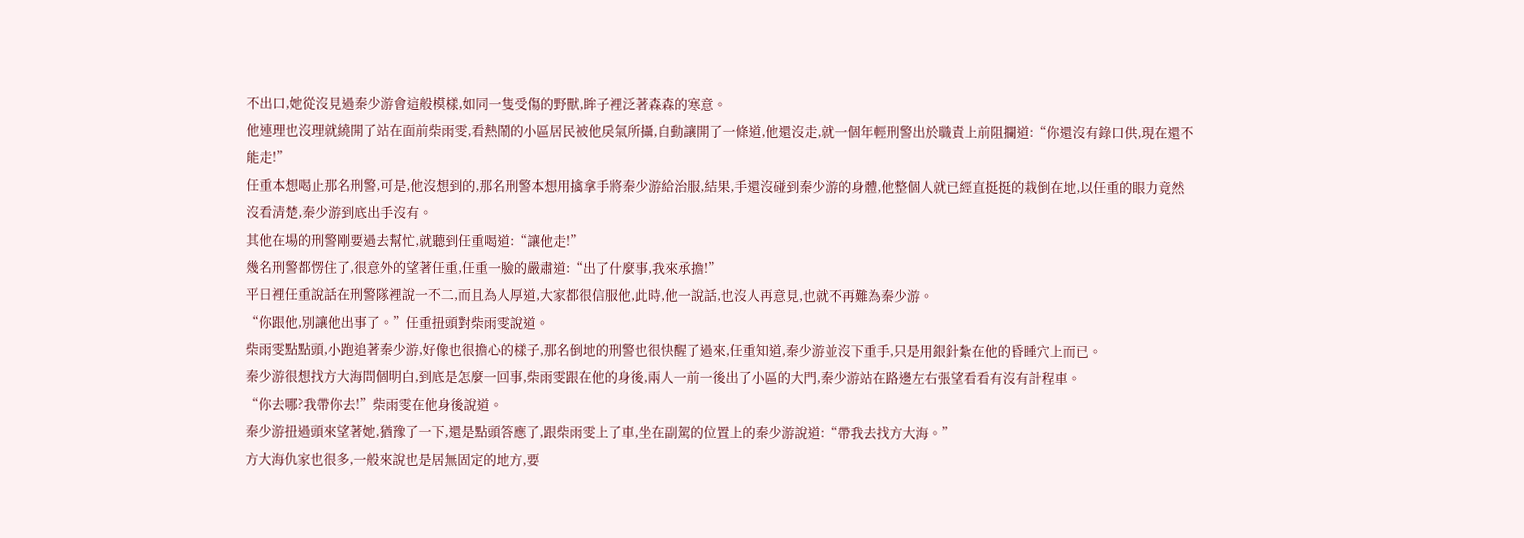不出口,她從沒見過秦少游會這般模樣,如同一隻受傷的野獸,眸子裡泛著森森的寒意。
他連理也沒理就繞開了站在面前柴雨雯,看熱鬧的小區居民被他戾氣所攝,自動讓開了一條道,他還沒走,就一個年輕刑警出於職責上前阻攔道:“你還沒有錄口供,現在還不能走!”
任重本想喝止那名刑警,可是,他沒想到的,那名刑警本想用擒拿手將秦少游給治服,結果,手還沒碰到秦少游的身體,他整個人就已經直挺挺的栽倒在地,以任重的眼力竟然沒看清楚,秦少游到底出手沒有。
其他在場的刑警剛要過去幫忙,就聽到任重喝道:“讓他走!”
幾名刑警都愣住了,很意外的望著任重,任重一臉的嚴肅道:“出了什麼事,我來承擔!”
平日裡任重說話在刑警隊裡說一不二,而且為人厚道,大家都很信服他,此時,他一說話,也沒人再意見,也就不再難為秦少游。
“你跟他,別讓他出事了。”任重扭頭對柴雨雯說道。
柴雨雯點點頭,小跑追著秦少游,好像也很擔心的樣子,那名倒地的刑警也很快醒了過來,任重知道,秦少游並沒下重手,只是用銀針紮在他的昏睡穴上而已。
秦少游很想找方大海問個明白,到底是怎麼一回事,柴雨雯跟在他的身後,兩人一前一後出了小區的大門,秦少游站在路邊左右張望看看有沒有計程車。
“你去哪?我帶你去!”柴雨雯在他身後說道。
秦少游扭過頭來望著她,猶豫了一下,還是點頭答應了,跟柴雨雯上了車,坐在副駕的位置上的秦少游說道:“帶我去找方大海。”
方大海仇家也很多,一般來說也是居無固定的地方,要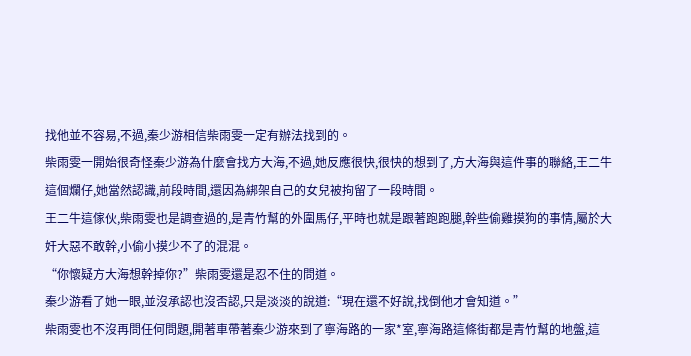找他並不容易,不過,秦少游相信柴雨雯一定有辦法找到的。
柴雨雯一開始很奇怪秦少游為什麼會找方大海,不過,她反應很快,很快的想到了,方大海與這件事的聯絡,王二牛這個爛仔,她當然認識,前段時間,還因為綁架自己的女兒被拘留了一段時間。
王二牛這傢伙,柴雨雯也是調查過的,是青竹幫的外圍馬仔,平時也就是跟著跑跑腿,幹些偷雞摸狗的事情,屬於大奸大惡不敢幹,小偷小摸少不了的混混。
“你懷疑方大海想幹掉你?”柴雨雯還是忍不住的問道。
秦少游看了她一眼,並沒承認也沒否認,只是淡淡的說道:“現在還不好說,找倒他才會知道。”
柴雨雯也不沒再問任何問題,開著車帶著秦少游來到了寧海路的一家*室,寧海路這條街都是青竹幫的地盤,這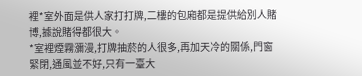裡*室外面是供人家打打牌,二樓的包廂都是提供給別人賭博,據說賭得都很大。
*室裡煙霧瀰漫,打牌抽菸的人很多,再加天冷的關係,門窗緊閉,通風並不好,只有一臺大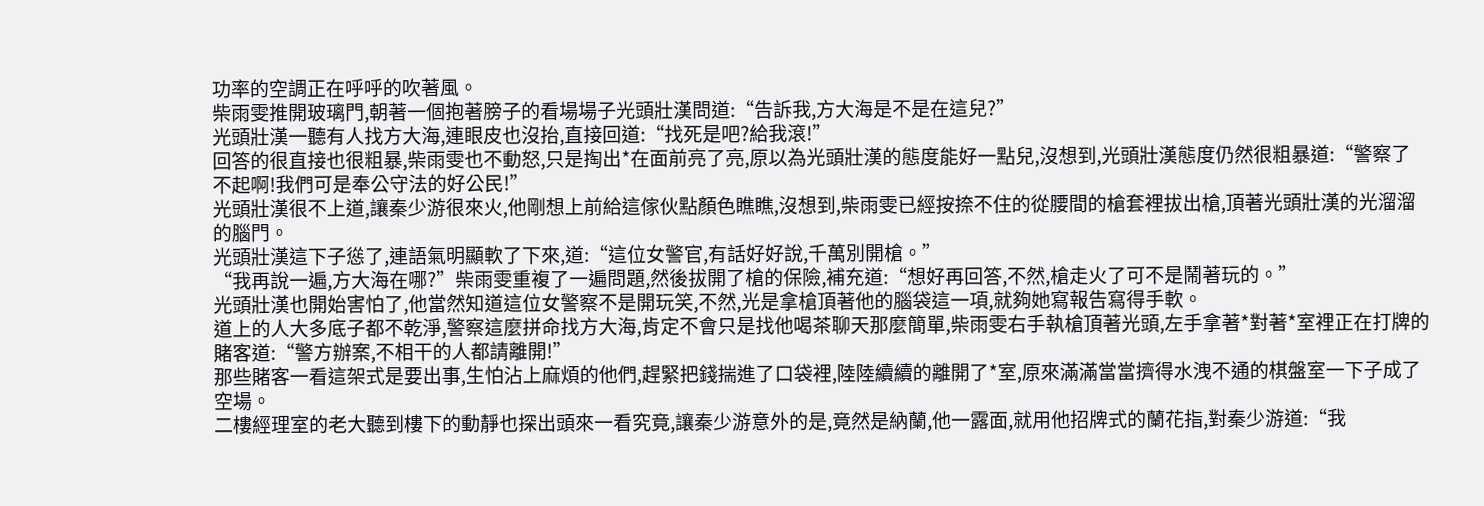功率的空調正在呼呼的吹著風。
柴雨雯推開玻璃門,朝著一個抱著膀子的看場場子光頭壯漢問道:“告訴我,方大海是不是在這兒?”
光頭壯漢一聽有人找方大海,連眼皮也沒抬,直接回道:“找死是吧?給我滾!”
回答的很直接也很粗暴,柴雨雯也不動怒,只是掏出*在面前亮了亮,原以為光頭壯漢的態度能好一點兒,沒想到,光頭壯漢態度仍然很粗暴道:“警察了不起啊!我們可是奉公守法的好公民!”
光頭壯漢很不上道,讓秦少游很來火,他剛想上前給這傢伙點顏色瞧瞧,沒想到,柴雨雯已經按捺不住的從腰間的槍套裡拔出槍,頂著光頭壯漢的光溜溜的腦門。
光頭壯漢這下子慫了,連語氣明顯軟了下來,道:“這位女警官,有話好好說,千萬別開槍。”
“我再說一遍,方大海在哪?”柴雨雯重複了一遍問題,然後拔開了槍的保險,補充道:“想好再回答,不然,槍走火了可不是鬧著玩的。”
光頭壯漢也開始害怕了,他當然知道這位女警察不是開玩笑,不然,光是拿槍頂著他的腦袋這一項,就夠她寫報告寫得手軟。
道上的人大多底子都不乾淨,警察這麼拼命找方大海,肯定不會只是找他喝茶聊天那麼簡單,柴雨雯右手執槍頂著光頭,左手拿著*對著*室裡正在打牌的賭客道:“警方辦案,不相干的人都請離開!”
那些賭客一看這架式是要出事,生怕沾上麻煩的他們,趕緊把錢揣進了口袋裡,陸陸續續的離開了*室,原來滿滿當當擠得水洩不通的棋盤室一下子成了空場。
二樓經理室的老大聽到樓下的動靜也探出頭來一看究竟,讓秦少游意外的是,竟然是納蘭,他一露面,就用他招牌式的蘭花指,對秦少游道:“我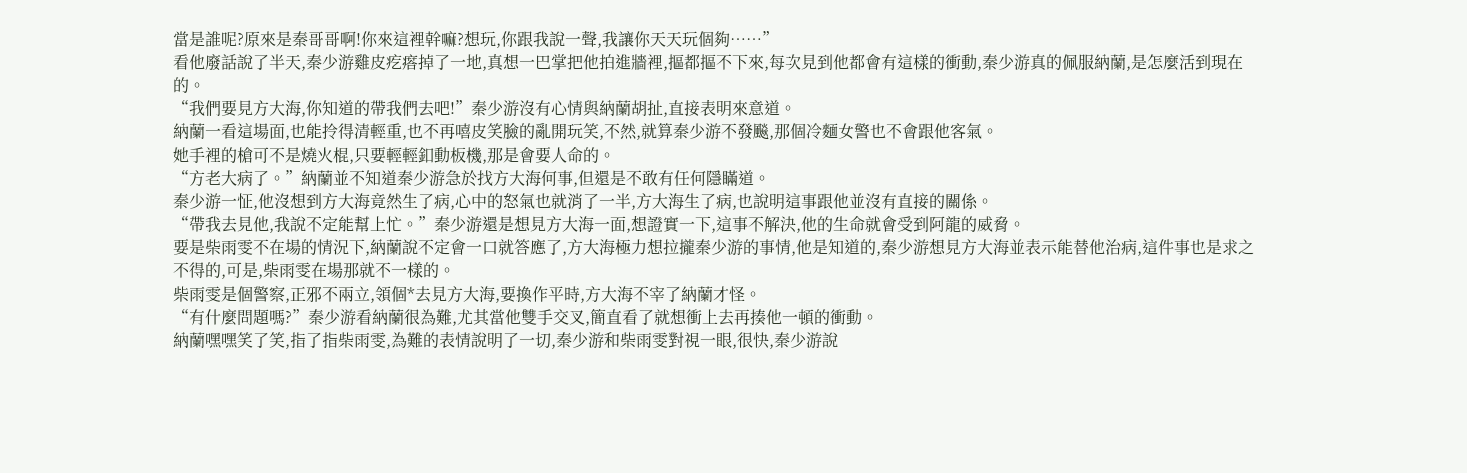當是誰呢?原來是秦哥哥啊!你來這裡幹嘛?想玩,你跟我說一聲,我讓你天天玩個夠……”
看他廢話說了半天,秦少游雞皮疙瘩掉了一地,真想一巴掌把他拍進牆裡,摳都摳不下來,每次見到他都會有這樣的衝動,秦少游真的佩服納蘭,是怎麼活到現在的。
“我們要見方大海,你知道的帶我們去吧!”秦少游沒有心情與納蘭胡扯,直接表明來意道。
納蘭一看這場面,也能拎得清輕重,也不再嘻皮笑臉的亂開玩笑,不然,就算秦少游不發飈,那個冷麵女警也不會跟他客氣。
她手裡的槍可不是燒火棍,只要輕輕釦動板機,那是會要人命的。
“方老大病了。”納蘭並不知道秦少游急於找方大海何事,但還是不敢有任何隱瞞道。
秦少游一怔,他沒想到方大海竟然生了病,心中的怒氣也就消了一半,方大海生了病,也說明這事跟他並沒有直接的關係。
“帶我去見他,我說不定能幫上忙。”秦少游還是想見方大海一面,想證實一下,這事不解決,他的生命就會受到阿龍的威脅。
要是柴雨雯不在場的情況下,納蘭說不定會一口就答應了,方大海極力想拉攏秦少游的事情,他是知道的,秦少游想見方大海並表示能替他治病,這件事也是求之不得的,可是,柴雨雯在場那就不一樣的。
柴雨雯是個警察,正邪不兩立,領個*去見方大海,要換作平時,方大海不宰了納蘭才怪。
“有什麼問題嗎?”秦少游看納蘭很為難,尤其當他雙手交叉,簡直看了就想衝上去再揍他一頓的衝動。
納蘭嘿嘿笑了笑,指了指柴雨雯,為難的表情說明了一切,秦少游和柴雨雯對視一眼,很快,秦少游說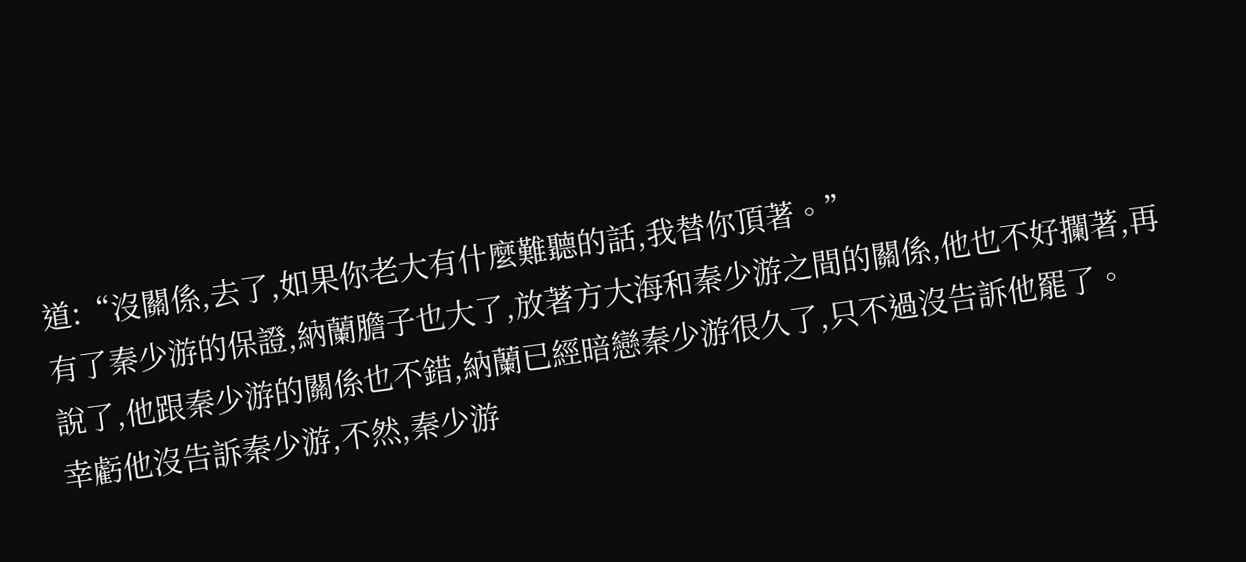道:“沒關係,去了,如果你老大有什麼難聽的話,我替你頂著。”
有了秦少游的保證,納蘭膽子也大了,放著方大海和秦少游之間的關係,他也不好攔著,再說了,他跟秦少游的關係也不錯,納蘭已經暗戀秦少游很久了,只不過沒告訴他罷了。
幸虧他沒告訴秦少游,不然,秦少游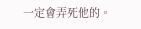一定會弄死他的。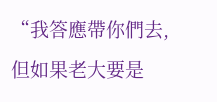“我答應帶你們去,但如果老大要是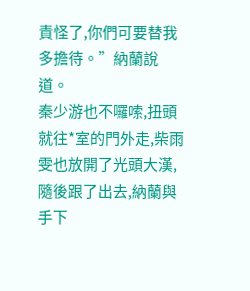責怪了,你們可要替我多擔待。”納蘭說道。
秦少游也不囉嗦,扭頭就往*室的門外走,柴雨雯也放開了光頭大漢,隨後跟了出去,納蘭與手下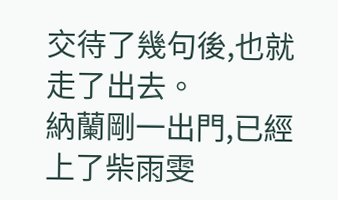交待了幾句後,也就走了出去。
納蘭剛一出門,已經上了柴雨雯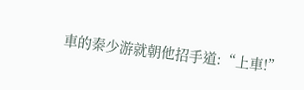車的秦少游就朝他招手道:“上車!”